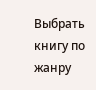Выбрать книгу по жанру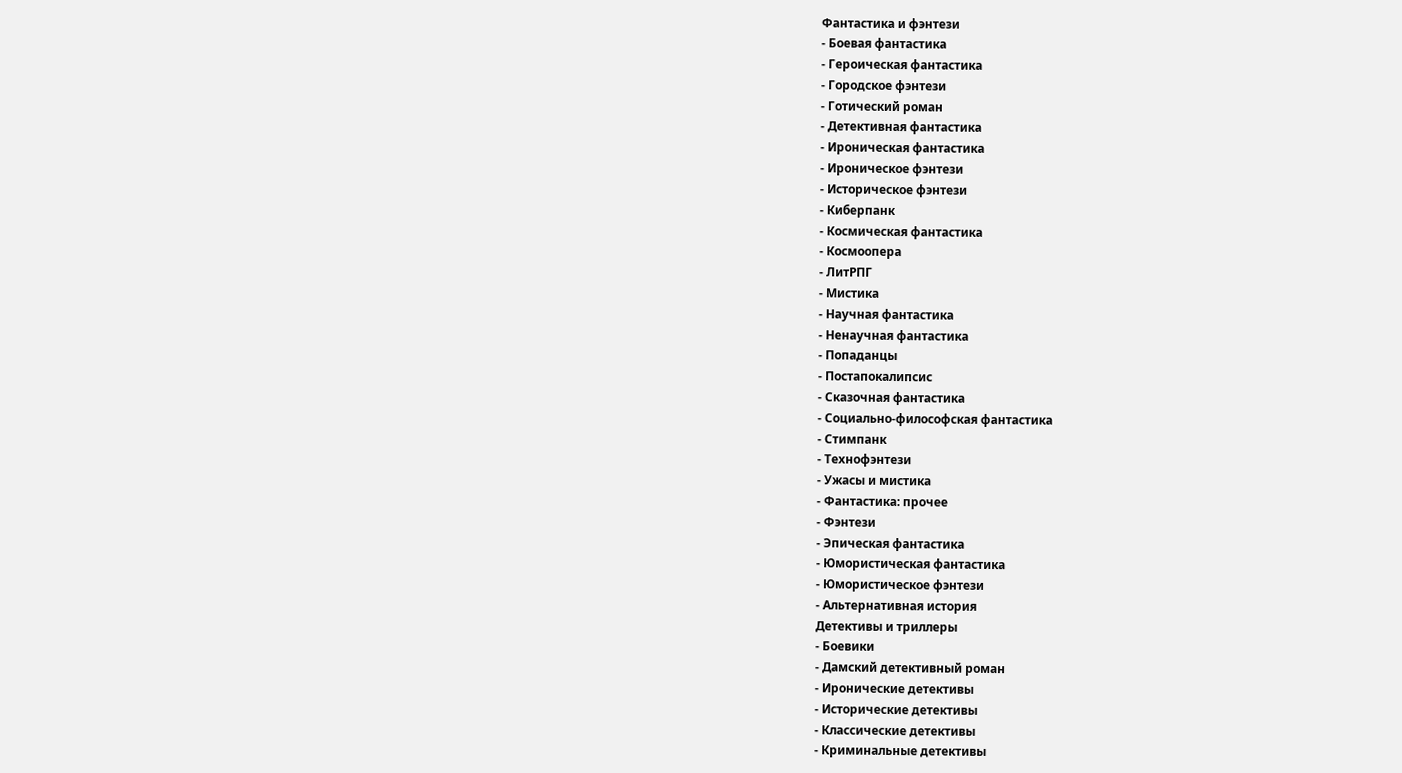Фантастика и фэнтези
- Боевая фантастика
- Героическая фантастика
- Городское фэнтези
- Готический роман
- Детективная фантастика
- Ироническая фантастика
- Ироническое фэнтези
- Историческое фэнтези
- Киберпанк
- Космическая фантастика
- Космоопера
- ЛитРПГ
- Мистика
- Научная фантастика
- Ненаучная фантастика
- Попаданцы
- Постапокалипсис
- Сказочная фантастика
- Социально-философская фантастика
- Стимпанк
- Технофэнтези
- Ужасы и мистика
- Фантастика: прочее
- Фэнтези
- Эпическая фантастика
- Юмористическая фантастика
- Юмористическое фэнтези
- Альтернативная история
Детективы и триллеры
- Боевики
- Дамский детективный роман
- Иронические детективы
- Исторические детективы
- Классические детективы
- Криминальные детективы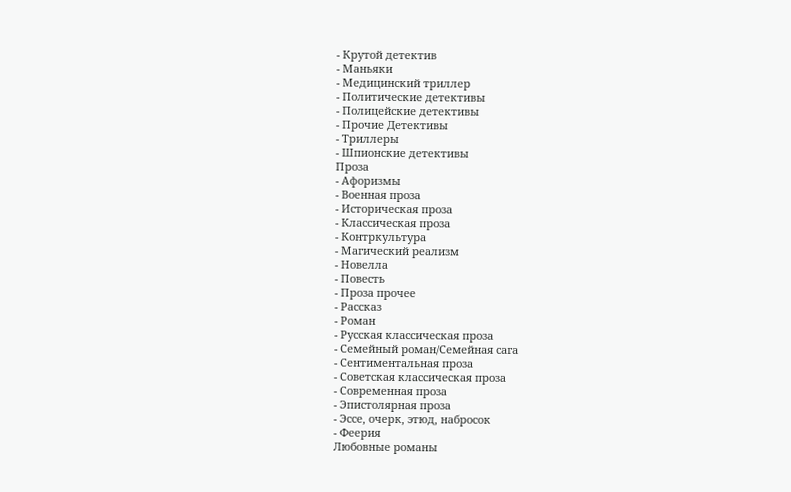- Крутой детектив
- Маньяки
- Медицинский триллер
- Политические детективы
- Полицейские детективы
- Прочие Детективы
- Триллеры
- Шпионские детективы
Проза
- Афоризмы
- Военная проза
- Историческая проза
- Классическая проза
- Контркультура
- Магический реализм
- Новелла
- Повесть
- Проза прочее
- Рассказ
- Роман
- Русская классическая проза
- Семейный роман/Семейная сага
- Сентиментальная проза
- Советская классическая проза
- Современная проза
- Эпистолярная проза
- Эссе, очерк, этюд, набросок
- Феерия
Любовные романы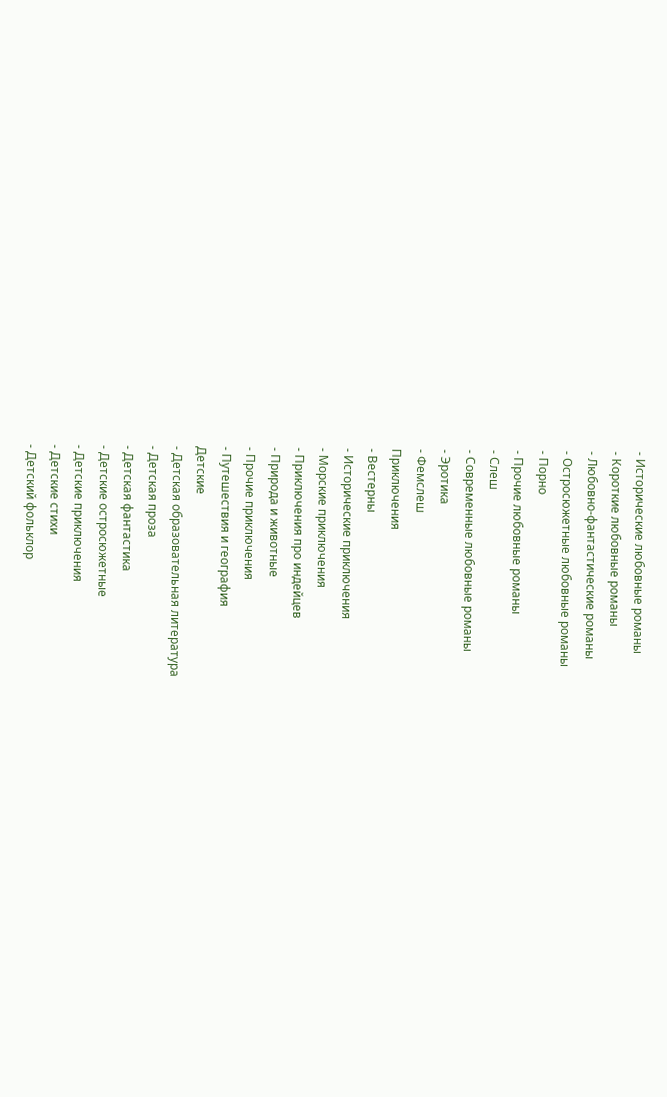- Исторические любовные романы
- Короткие любовные романы
- Любовно-фантастические романы
- Остросюжетные любовные романы
- Порно
- Прочие любовные романы
- Слеш
- Современные любовные романы
- Эротика
- Фемслеш
Приключения
- Вестерны
- Исторические приключения
- Морские приключения
- Приключения про индейцев
- Природа и животные
- Прочие приключения
- Путешествия и география
Детские
- Детская образовательная литература
- Детская проза
- Детская фантастика
- Детские остросюжетные
- Детские приключения
- Детские стихи
- Детский фольклор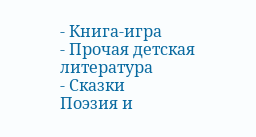- Книга-игра
- Прочая детская литература
- Сказки
Поэзия и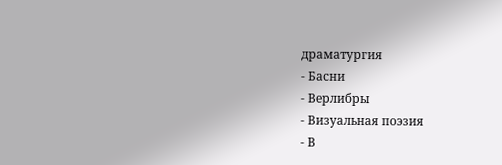драматургия
- Басни
- Верлибры
- Визуальная поэзия
- В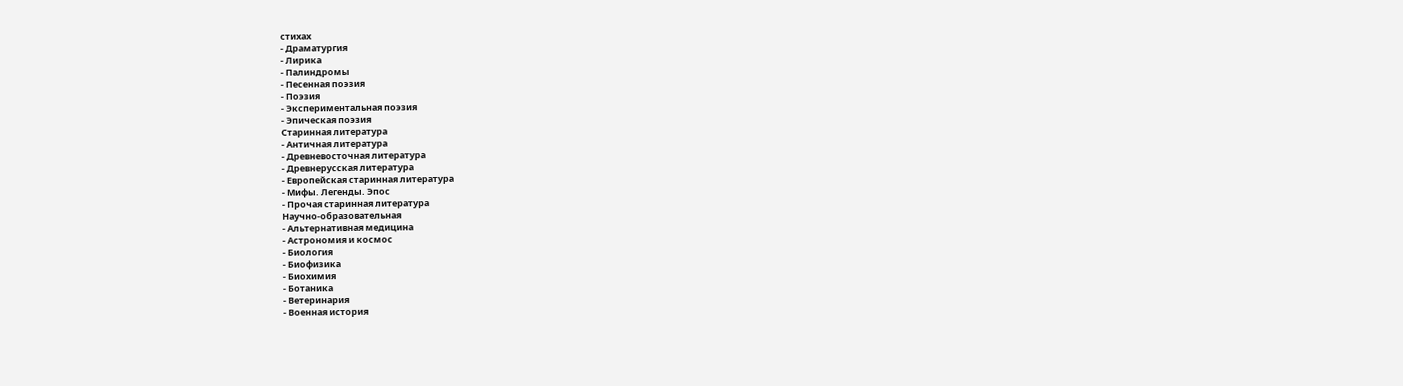стихах
- Драматургия
- Лирика
- Палиндромы
- Песенная поэзия
- Поэзия
- Экспериментальная поэзия
- Эпическая поэзия
Старинная литература
- Античная литература
- Древневосточная литература
- Древнерусская литература
- Европейская старинная литература
- Мифы. Легенды. Эпос
- Прочая старинная литература
Научно-образовательная
- Альтернативная медицина
- Астрономия и космос
- Биология
- Биофизика
- Биохимия
- Ботаника
- Ветеринария
- Военная история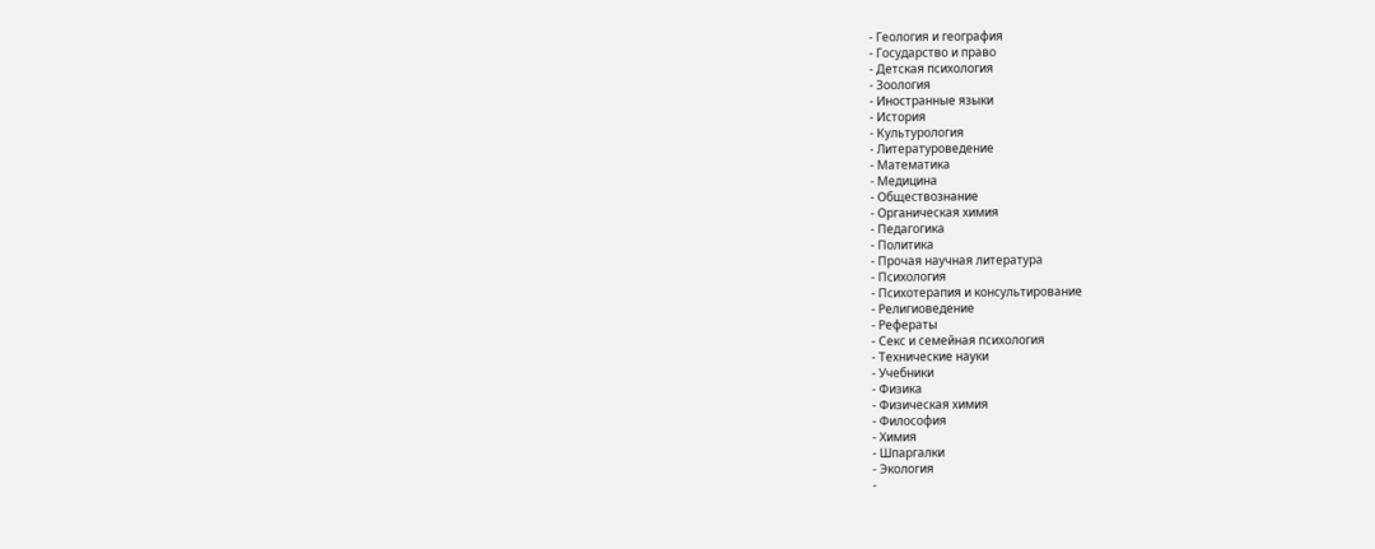- Геология и география
- Государство и право
- Детская психология
- Зоология
- Иностранные языки
- История
- Культурология
- Литературоведение
- Математика
- Медицина
- Обществознание
- Органическая химия
- Педагогика
- Политика
- Прочая научная литература
- Психология
- Психотерапия и консультирование
- Религиоведение
- Рефераты
- Секс и семейная психология
- Технические науки
- Учебники
- Физика
- Физическая химия
- Философия
- Химия
- Шпаргалки
- Экология
-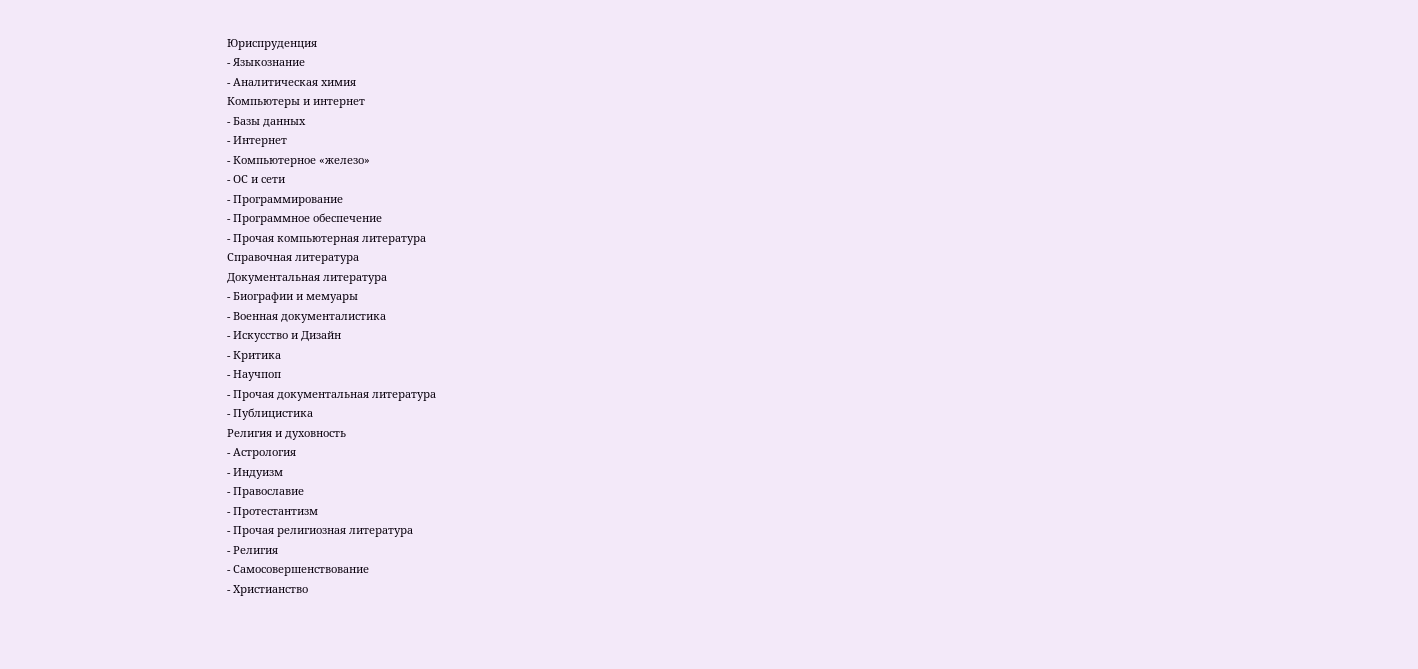Юриспруденция
- Языкознание
- Аналитическая химия
Компьютеры и интернет
- Базы данных
- Интернет
- Компьютерное «железо»
- ОС и сети
- Программирование
- Программное обеспечение
- Прочая компьютерная литература
Справочная литература
Документальная литература
- Биографии и мемуары
- Военная документалистика
- Искусство и Дизайн
- Критика
- Научпоп
- Прочая документальная литература
- Публицистика
Религия и духовность
- Астрология
- Индуизм
- Православие
- Протестантизм
- Прочая религиозная литература
- Религия
- Самосовершенствование
- Христианство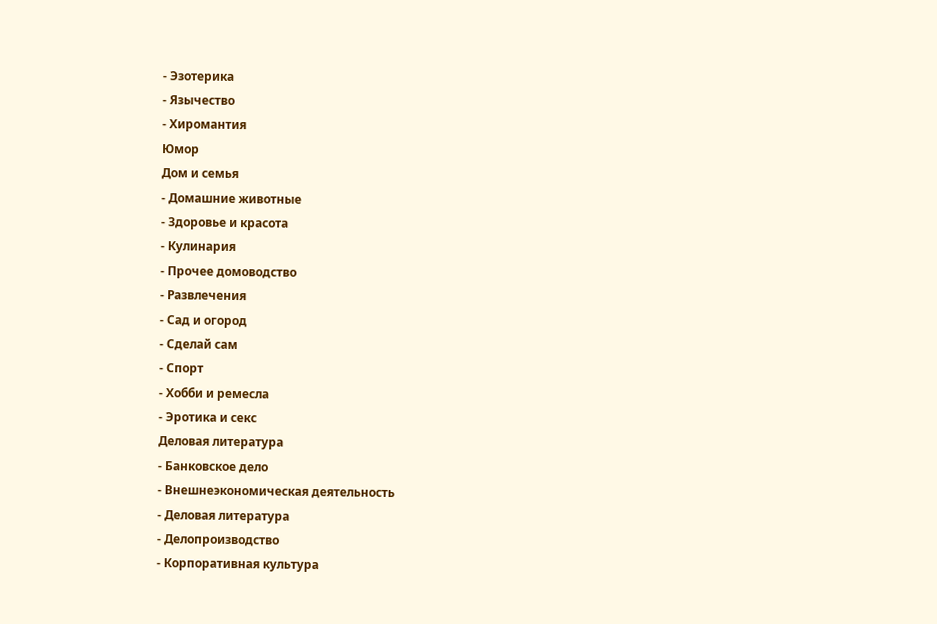- Эзотерика
- Язычество
- Хиромантия
Юмор
Дом и семья
- Домашние животные
- Здоровье и красота
- Кулинария
- Прочее домоводство
- Развлечения
- Сад и огород
- Сделай сам
- Спорт
- Хобби и ремесла
- Эротика и секс
Деловая литература
- Банковское дело
- Внешнеэкономическая деятельность
- Деловая литература
- Делопроизводство
- Корпоративная культура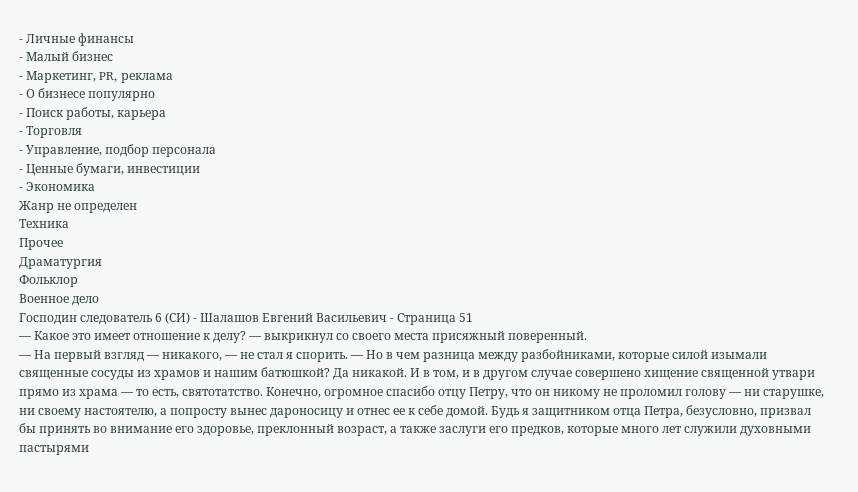- Личные финансы
- Малый бизнес
- Маркетинг, PR, реклама
- О бизнесе популярно
- Поиск работы, карьера
- Торговля
- Управление, подбор персонала
- Ценные бумаги, инвестиции
- Экономика
Жанр не определен
Техника
Прочее
Драматургия
Фольклор
Военное дело
Господин следователь 6 (СИ) - Шалашов Евгений Васильевич - Страница 51
— Какое это имеет отношение к делу? — выкрикнул со своего места присяжный поверенный.
— На первый взгляд — никакого, — не стал я спорить. — Но в чем разница между разбойниками, которые силой изымали священные сосуды из храмов и нашим батюшкой? Да никакой. И в том, и в другом случае совершено хищение священной утвари прямо из храма — то есть, святотатство. Конечно, огромное спасибо отцу Петру, что он никому не проломил голову — ни старушке, ни своему настоятелю, а попросту вынес дароносицу и отнес ее к себе домой. Будь я защитником отца Петра, безусловно, призвал бы принять во внимание его здоровье, преклонный возраст, а также заслуги его предков, которые много лет служили духовными пастырями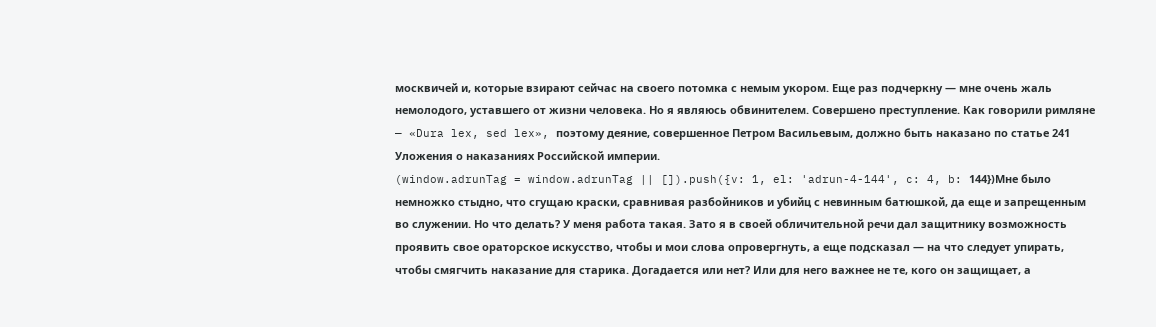москвичей и, которые взирают сейчас на своего потомка с немым укором. Еще раз подчеркну — мне очень жаль немолодого, уставшего от жизни человека. Но я являюсь обвинителем. Совершено преступление. Как говорили римляне — «Dura lex, sed lex», поэтому деяние, совершенное Петром Васильевым, должно быть наказано по статье 241 Уложения о наказаниях Российской империи.
(window.adrunTag = window.adrunTag || []).push({v: 1, el: 'adrun-4-144', c: 4, b: 144})Мне было немножко стыдно, что сгущаю краски, сравнивая разбойников и убийц с невинным батюшкой, да еще и запрещенным во служении. Но что делать? У меня работа такая. Зато я в своей обличительной речи дал защитнику возможность проявить свое ораторское искусство, чтобы и мои слова опровергнуть, а еще подсказал — на что следует упирать, чтобы смягчить наказание для старика. Догадается или нет? Или для него важнее не те, кого он защищает, а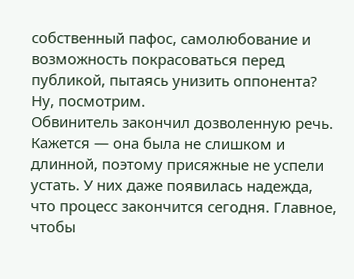собственный пафос, самолюбование и возможность покрасоваться перед публикой, пытаясь унизить оппонента? Ну, посмотрим.
Обвинитель закончил дозволенную речь. Кажется — она была не слишком и длинной, поэтому присяжные не успели устать. У них даже появилась надежда, что процесс закончится сегодня. Главное, чтобы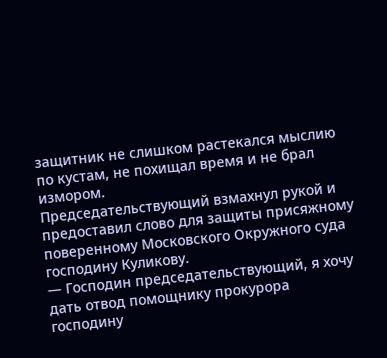защитник не слишком растекался мыслию по кустам, не похищал время и не брал измором.
Председательствующий взмахнул рукой и предоставил слово для защиты присяжному поверенному Московского Окружного суда господину Куликову.
— Господин председательствующий, я хочу дать отвод помощнику прокурора господину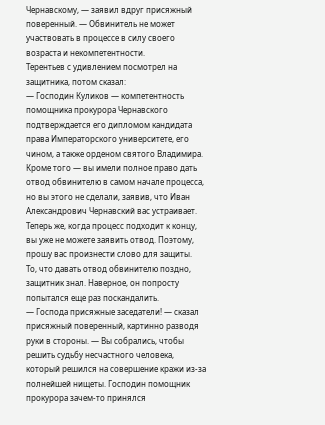Чернавскому, — заявил вдруг присяжный поверенный. — Обвинитель не может участвовать в процессе в силу своего возраста и некомпетентности.
Терентьев с удивлением посмотрел на защитника, потом сказал:
— Господин Куликов — компетентность помощника прокурора Чернавского подтверждается его дипломом кандидата права Императорского университете, его чином, а также орденом святого Владимира. Кроме того — вы имели полное право дать отвод обвинителю в самом начале процесса, но вы этого не сделали, заявив, что Иван Александрович Чернавский вас устраивает. Теперь же, когда процесс подходит к концу, вы уже не можете заявить отвод. Поэтому, прошу вас произнести слово для защиты.
То, что давать отвод обвинителю поздно, защитник знал. Наверное, он попросту попытался еще раз поскандалить.
— Господа присяжные заседатели! — сказал присяжный поверенный, картинно разводя руки в стороны. — Вы собрались, чтобы решить судьбу несчастного человека, который решился на совершение кражи из-за полнейшей нищеты. Господин помощник прокурора зачем-то принялся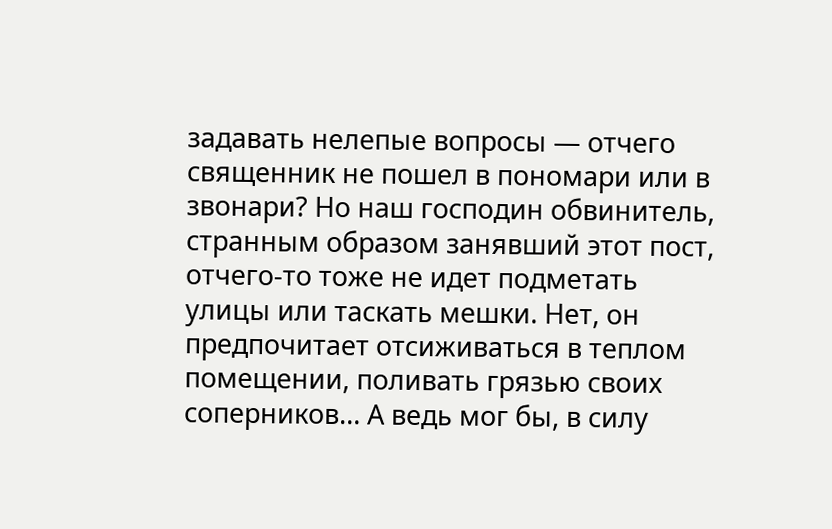задавать нелепые вопросы — отчего священник не пошел в пономари или в звонари? Но наш господин обвинитель, странным образом занявший этот пост, отчего-то тоже не идет подметать улицы или таскать мешки. Нет, он предпочитает отсиживаться в теплом помещении, поливать грязью своих соперников… А ведь мог бы, в силу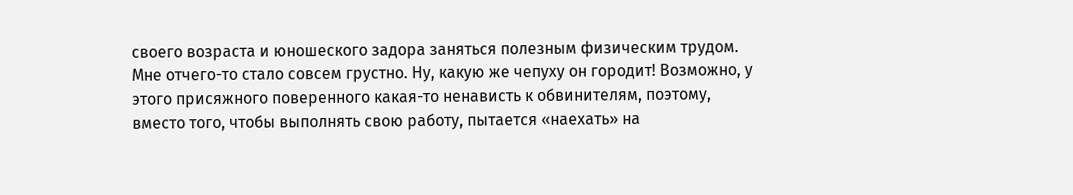своего возраста и юношеского задора заняться полезным физическим трудом.
Мне отчего-то стало совсем грустно. Ну, какую же чепуху он городит! Возможно, у этого присяжного поверенного какая-то ненависть к обвинителям, поэтому, вместо того, чтобы выполнять свою работу, пытается «наехать» на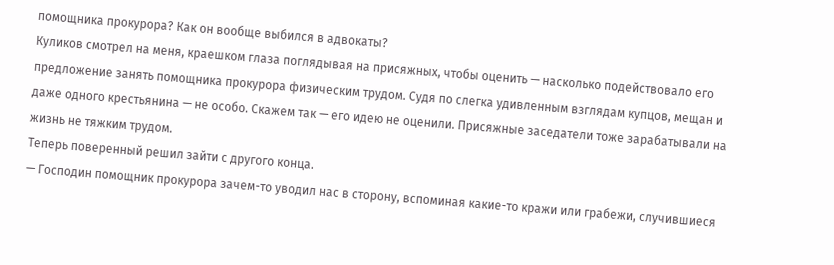помощника прокурора? Как он вообще выбился в адвокаты?
Куликов смотрел на меня, краешком глаза поглядывая на присяжных, чтобы оценить — насколько подействовало его предложение занять помощника прокурора физическим трудом. Судя по слегка удивленным взглядам купцов, мещан и даже одного крестьянина — не особо. Скажем так — его идею не оценили. Присяжные заседатели тоже зарабатывали на жизнь не тяжким трудом.
Теперь поверенный решил зайти с другого конца.
— Господин помощник прокурора зачем-то уводил нас в сторону, вспоминая какие-то кражи или грабежи, случившиеся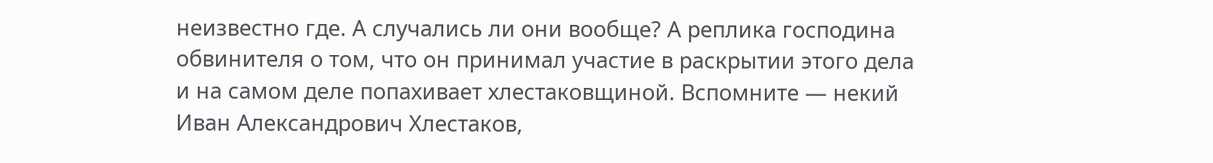неизвестно где. А случались ли они вообще? А реплика господина обвинителя о том, что он принимал участие в раскрытии этого дела и на самом деле попахивает хлестаковщиной. Вспомните — некий Иван Александрович Хлестаков,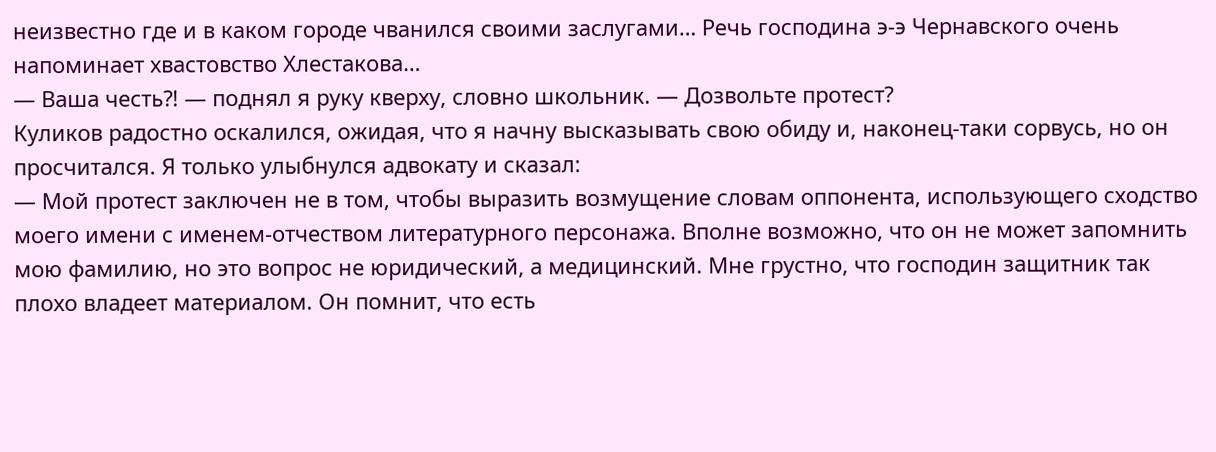неизвестно где и в каком городе чванился своими заслугами… Речь господина э-э Чернавского очень напоминает хвастовство Хлестакова…
— Ваша честь⁈ — поднял я руку кверху, словно школьник. — Дозвольте протест?
Куликов радостно оскалился, ожидая, что я начну высказывать свою обиду и, наконец-таки сорвусь, но он просчитался. Я только улыбнулся адвокату и сказал:
— Мой протест заключен не в том, чтобы выразить возмущение словам оппонента, использующего сходство моего имени с именем-отчеством литературного персонажа. Вполне возможно, что он не может запомнить мою фамилию, но это вопрос не юридический, а медицинский. Мне грустно, что господин защитник так плохо владеет материалом. Он помнит, что есть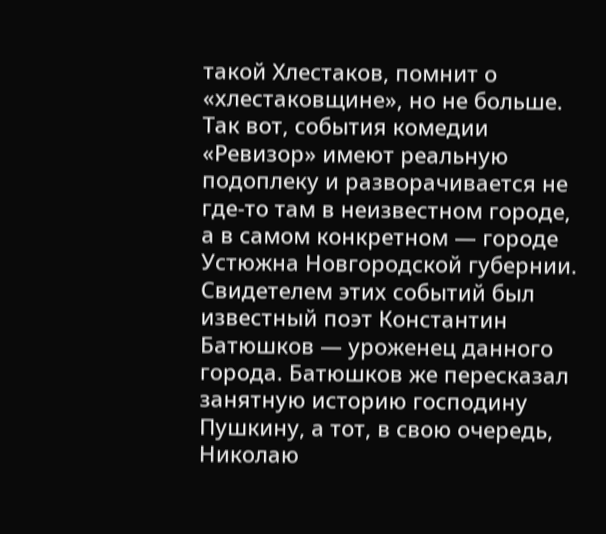такой Хлестаков, помнит о «хлестаковщине», но не больше. Так вот, события комедии «Ревизор» имеют реальную подоплеку и разворачивается не где-то там в неизвестном городе, а в самом конкретном — городе Устюжна Новгородской губернии. Свидетелем этих событий был известный поэт Константин Батюшков — уроженец данного города. Батюшков же пересказал занятную историю господину Пушкину, а тот, в свою очередь, Николаю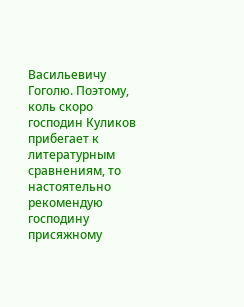Васильевичу Гоголю. Поэтому, коль скоро господин Куликов прибегает к литературным сравнениям, то настоятельно рекомендую господину присяжному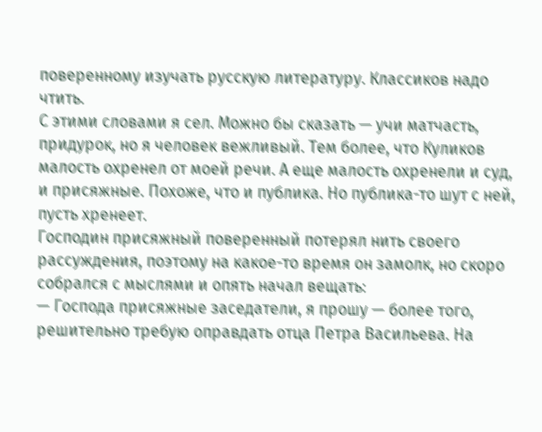поверенному изучать русскую литературу. Классиков надо чтить.
С этими словами я сел. Можно бы сказать — учи матчасть, придурок, но я человек вежливый. Тем более, что Куликов малость охренел от моей речи. А еще малость охренели и суд, и присяжные. Похоже, что и публика. Но публика-то шут с ней, пусть хренеет.
Господин присяжный поверенный потерял нить своего рассуждения, поэтому на какое-то время он замолк, но скоро собрался с мыслями и опять начал вещать:
— Господа присяжные заседатели, я прошу — более того, решительно требую оправдать отца Петра Васильева. На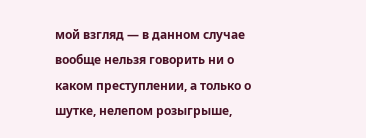мой взгляд — в данном случае вообще нельзя говорить ни о каком преступлении, а только о шутке, нелепом розыгрыше,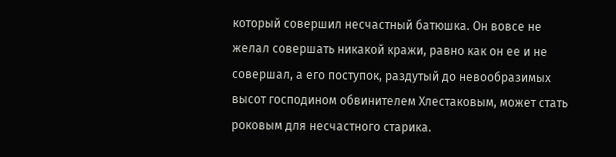который совершил несчастный батюшка. Он вовсе не желал совершать никакой кражи, равно как он ее и не совершал, а его поступок, раздутый до невообразимых высот господином обвинителем Хлестаковым, может стать роковым для несчастного старика.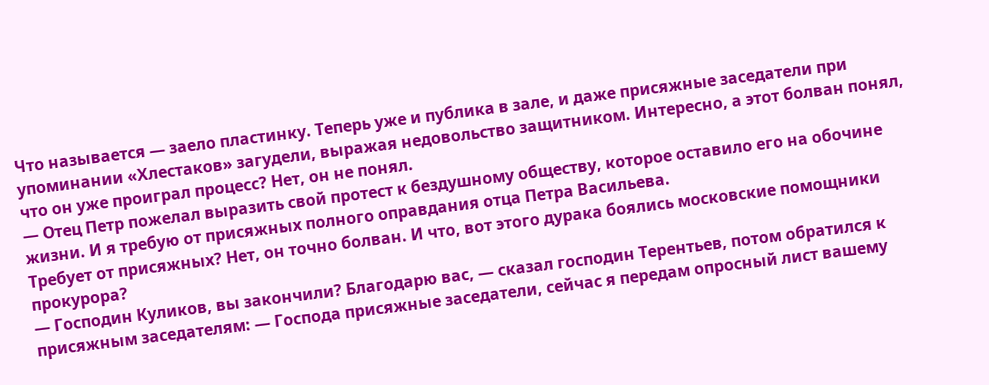Что называется — заело пластинку. Теперь уже и публика в зале, и даже присяжные заседатели при упоминании «Хлестаков» загудели, выражая недовольство защитником. Интересно, а этот болван понял, что он уже проиграл процесс? Нет, он не понял.
— Отец Петр пожелал выразить свой протест к бездушному обществу, которое оставило его на обочине жизни. И я требую от присяжных полного оправдания отца Петра Васильева.
Требует от присяжных? Нет, он точно болван. И что, вот этого дурака боялись московские помощники прокурора?
— Господин Куликов, вы закончили? Благодарю вас, — сказал господин Терентьев, потом обратился к присяжным заседателям: — Господа присяжные заседатели, сейчас я передам опросный лист вашему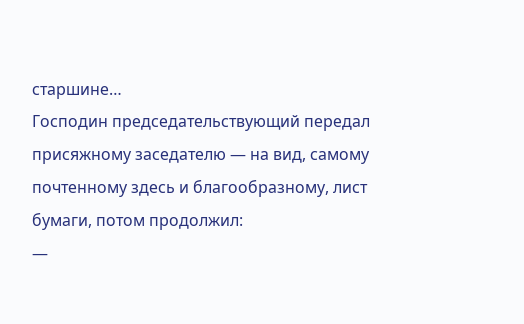старшине…
Господин председательствующий передал присяжному заседателю — на вид, самому почтенному здесь и благообразному, лист бумаги, потом продолжил:
—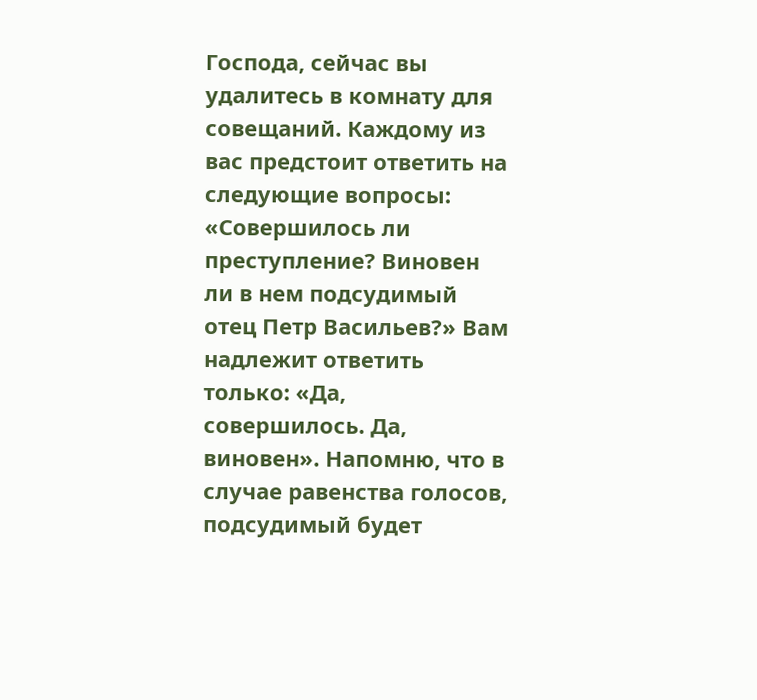Господа, сейчас вы удалитесь в комнату для совещаний. Каждому из вас предстоит ответить на следующие вопросы: «Совершилось ли преступление? Виновен ли в нем подсудимый отец Петр Васильев?» Вам надлежит ответить только: «Да, совершилось. Да, виновен». Напомню, что в случае равенства голосов, подсудимый будет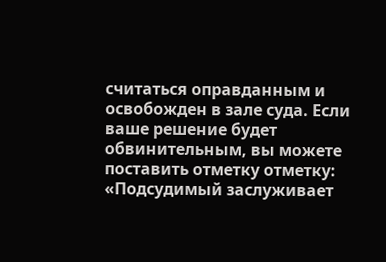считаться оправданным и освобожден в зале суда. Если ваше решение будет обвинительным, вы можете поставить отметку отметку: «Подсудимый заслуживает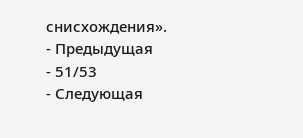снисхождения».
- Предыдущая
- 51/53
- Следующая